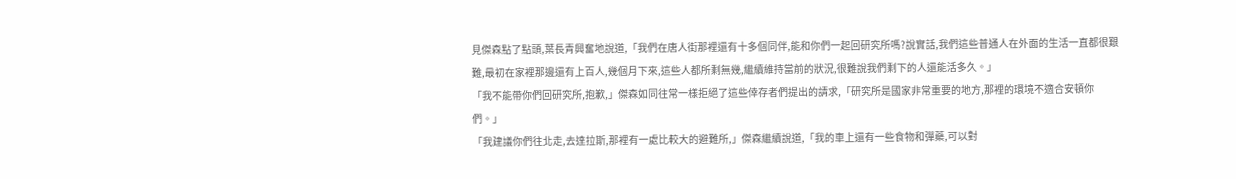見傑森點了點頭,葉長青興奮地說道,「我們在唐人街那裡還有十多個同伴,能和你們一起回研究所嗎?說實話,我們這些普通人在外面的生活一直都很艱難,最初在家裡那邊還有上百人,幾個月下來,這些人都所剩無幾,繼續維持當前的狀況,很難說我們剩下的人還能活多久。」
「我不能帶你們回研究所,抱歉,」傑森如同往常一樣拒絕了這些倖存者們提出的請求,「研究所是國家非常重要的地方,那裡的環境不適合安頓你們。」
「我建議你們往北走,去達拉斯,那裡有一處比較大的避難所,」傑森繼續說道,「我的車上還有一些食物和彈藥,可以對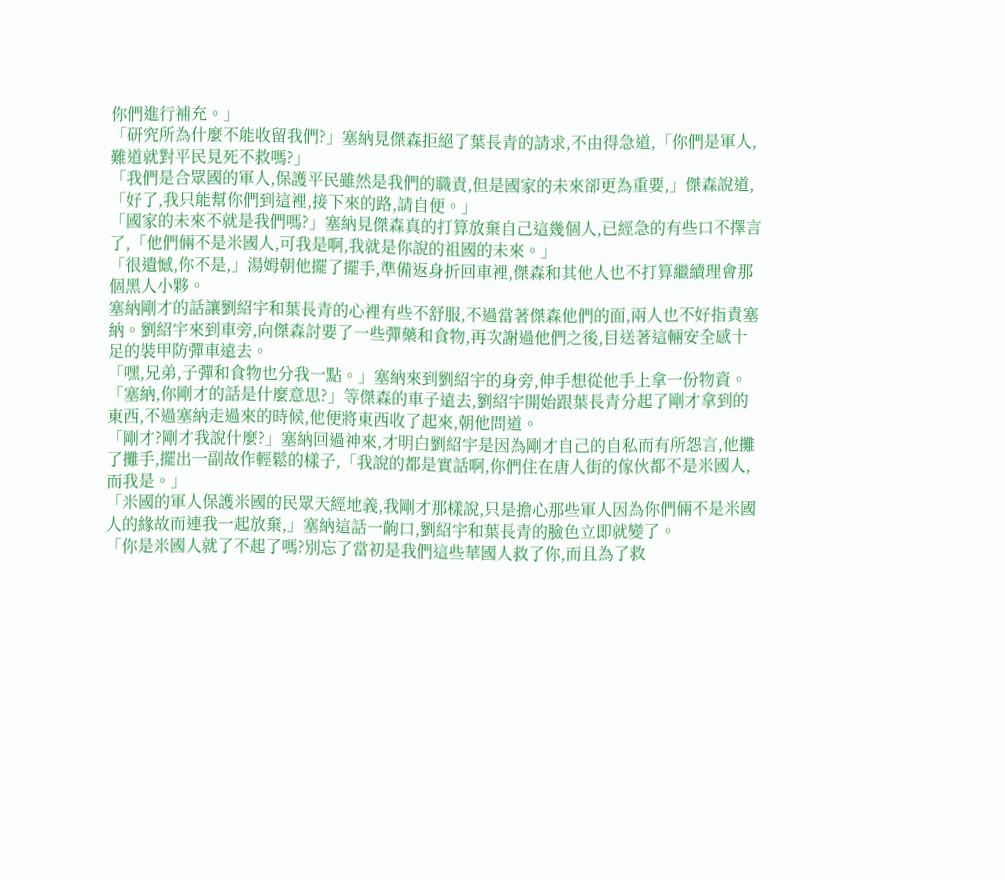你們進行補充。」
「研究所為什麼不能收留我們?」塞納見傑森拒絕了葉長青的請求,不由得急道,「你們是軍人,難道就對平民見死不救嗎?」
「我們是合眾國的軍人,保護平民雖然是我們的職責,但是國家的未來卻更為重要,」傑森說道,「好了,我只能幫你們到這裡,接下來的路,請自便。」
「國家的未來不就是我們嗎?」塞納見傑森真的打算放棄自己這幾個人,已經急的有些口不擇言了,「他們倆不是米國人,可我是啊,我就是你說的祖國的未來。」
「很遺憾,你不是,」湯姆朝他擺了擺手,準備返身折回車裡,傑森和其他人也不打算繼續理會那個黑人小夥。
塞納剛才的話讓劉紹宇和葉長青的心裡有些不舒服,不過當著傑森他們的面,兩人也不好指責塞納。劉紹宇來到車旁,向傑森討要了一些彈藥和食物,再次謝過他們之後,目送著這輛安全感十足的裝甲防彈車遠去。
「嘿,兄弟,子彈和食物也分我一點。」塞納來到劉紹宇的身旁,伸手想從他手上拿一份物資。
「塞納,你剛才的話是什麼意思?」等傑森的車子遠去,劉紹宇開始跟葉長青分起了剛才拿到的東西,不過塞納走過來的時候,他便將東西收了起來,朝他問道。
「剛才?剛才我說什麼?」塞納回過神來,才明白劉紹宇是因為剛才自己的自私而有所怨言,他攤了攤手,擺出一副故作輕鬆的樣子,「我說的都是實話啊,你們住在唐人街的傢伙都不是米國人,而我是。」
「米國的軍人保護米國的民眾天經地義,我剛才那樣說,只是擔心那些軍人因為你們倆不是米國人的緣故而連我一起放棄,」塞納這話一齣口,劉紹宇和葉長青的臉色立即就變了。
「你是米國人就了不起了嗎?別忘了當初是我們這些華國人救了你,而且為了救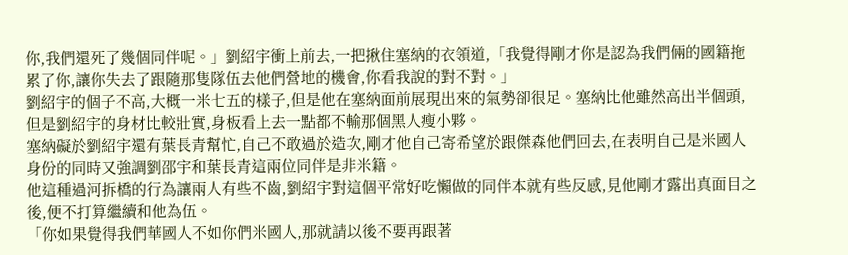你,我們還死了幾個同伴呢。」劉紹宇衝上前去,一把揪住塞納的衣領道,「我覺得剛才你是認為我們倆的國籍拖累了你,讓你失去了跟隨那隻隊伍去他們營地的機會,你看我說的對不對。」
劉紹宇的個子不高,大概一米七五的樣子,但是他在塞納面前展現出來的氣勢卻很足。塞納比他雖然高出半個頭,但是劉紹宇的身材比較壯實,身板看上去一點都不輸那個黑人瘦小夥。
塞納礙於劉紹宇還有葉長青幫忙,自己不敢過於造次,剛才他自己寄希望於跟傑森他們回去,在表明自己是米國人身份的同時又強調劉邵宇和葉長青這兩位同伴是非米籍。
他這種過河拆橋的行為讓兩人有些不齒,劉紹宇對這個平常好吃懶做的同伴本就有些反感,見他剛才露出真面目之後,便不打算繼續和他為伍。
「你如果覺得我們華國人不如你們米國人,那就請以後不要再跟著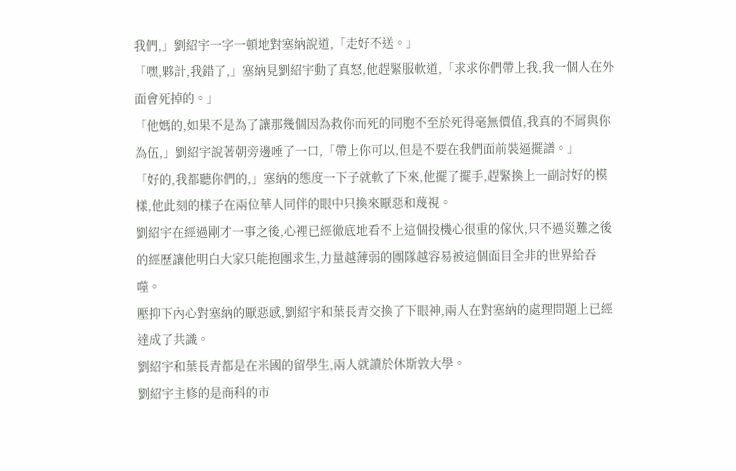我們,」劉紹宇一字一頓地對塞納說道,「走好不送。」
「嘿,夥計,我錯了,」塞納見劉紹宇動了真怒,他趕緊服軟道,「求求你們帶上我,我一個人在外面會死掉的。」
「他媽的,如果不是為了讓那幾個因為救你而死的同胞不至於死得毫無價值,我真的不屑與你為伍,」劉紹宇說著朝旁邊唾了一口,「帶上你可以,但是不要在我們面前裝逼擺譜。」
「好的,我都聽你們的,」塞納的態度一下子就軟了下來,他擺了擺手,趕緊換上一副討好的模樣,他此刻的樣子在兩位華人同伴的眼中只換來厭惡和蔑視。
劉紹宇在經過剛才一事之後,心裡已經徹底地看不上這個投機心很重的傢伙,只不過災難之後的經歷讓他明白大家只能抱團求生,力量越薄弱的團隊越容易被這個面目全非的世界給吞噬。
壓抑下內心對塞納的厭惡感,劉紹宇和葉長青交換了下眼神,兩人在對塞納的處理問題上已經達成了共識。
劉紹宇和葉長青都是在米國的留學生,兩人就讀於休斯敦大學。
劉紹宇主修的是商科的市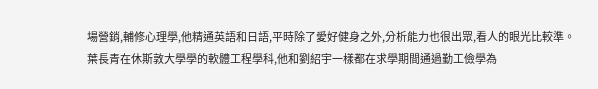場營銷,輔修心理學,他精通英語和日語,平時除了愛好健身之外,分析能力也很出眾,看人的眼光比較準。
葉長青在休斯敦大學學的軟體工程學科,他和劉紹宇一樣都在求學期間通過勤工儉學為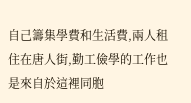自己籌集學費和生活費,兩人租住在唐人街,勤工儉學的工作也是來自於這裡同胞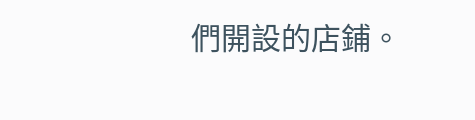們開設的店鋪。